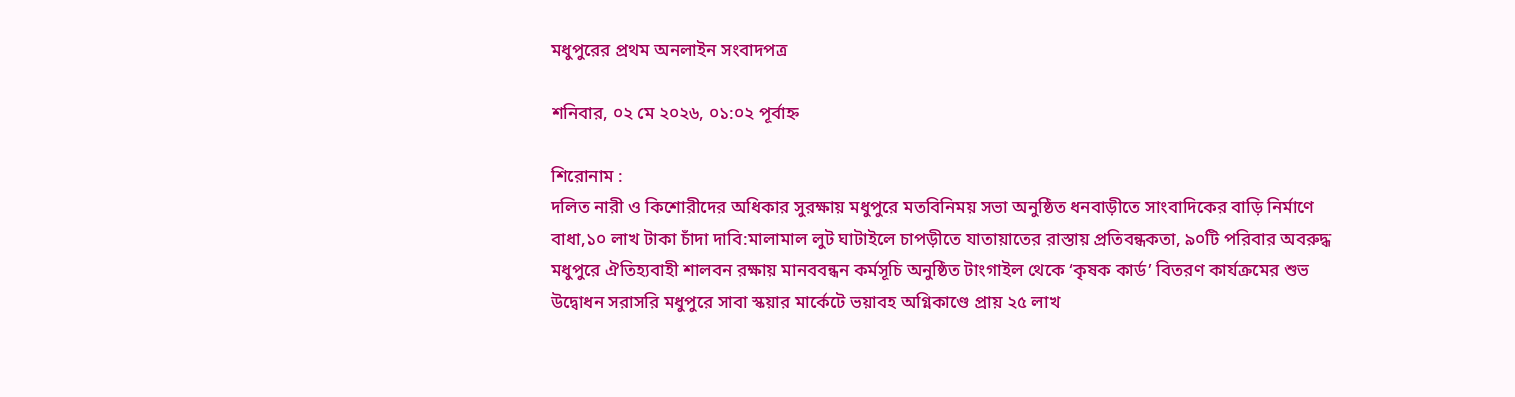মধুপুরের প্রথম অনলাইন সংবাদপত্র

শনিবার, ০২ মে ২০২৬, ০১:০২ পূর্বাহ্ন

শিরোনাম :
দলিত নারী ও কিশোরীদের অধিকার সুরক্ষায় মধুপুরে মতবিনিময় সভা অনুষ্ঠিত ধনবাড়ীতে সাংবাদিকের বাড়ি নির্মাণে বাধা,১০ লাখ টাকা চাঁদা দাবি:মালামাল লুট ঘাটাইলে চাপড়ীতে যাতায়াতের রাস্তায় প্রতিবন্ধকতা, ৯০টি পরিবার অবরুদ্ধ মধুপুরে ঐতিহ্যবাহী শালবন রক্ষায় মানববন্ধন কর্মসূচি অনুষ্ঠিত টাংগাইল থেকে ‘কৃষক কার্ড’ বিতরণ কার্যক্রমের শুভ উদ্বোধন সরাসরি মধুপুরে সাবা স্কয়ার মার্কেটে ভয়াবহ অগ্নিকাণ্ডে প্রায় ২৫ লাখ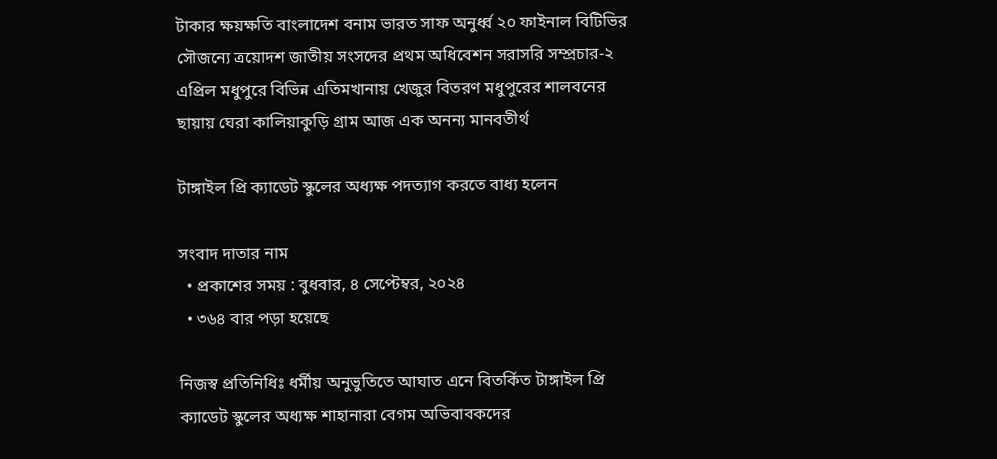টাকার ক্ষয়ক্ষতি বাংলাদেশ বনাম ভারত সাফ অনুর্ধ্ব ২০ ফাইনাল বিটিভির সৌজন্যে ত্রয়োদশ জাতীয় সংসদের প্রথম অধিবেশন সরাসরি সম্প্রচার-২ এপ্রিল মধুপুরে বিভিন্ন এতিমখানায় খেজুর বিতরণ মধুপুরের শালবনের ছায়ায় ঘেরা কালিয়াকুড়ি গ্রাম আজ এক অনন্য মানবতীর্থ

টাঙ্গাইল প্রি ক্যাডেট স্কুলের অধ্যক্ষ পদত্যাগ করতে বাধ্য হলেন

সংবাদ দাতার নাম
  • প্রকাশের সময় : বুধবার, ৪ সেপ্টেম্বর, ২০২৪
  • ৩৬৪ বার পড়া হয়েছে

নিজস্ব প্রতিনিধিঃ ধর্মীয় অনুভুতিতে আঘাত এনে বিতর্কিত টাঙ্গাইল প্রি ক্যাডেট স্কুলের অধ্যক্ষ শাহানারা বেগম অভিবাবকদের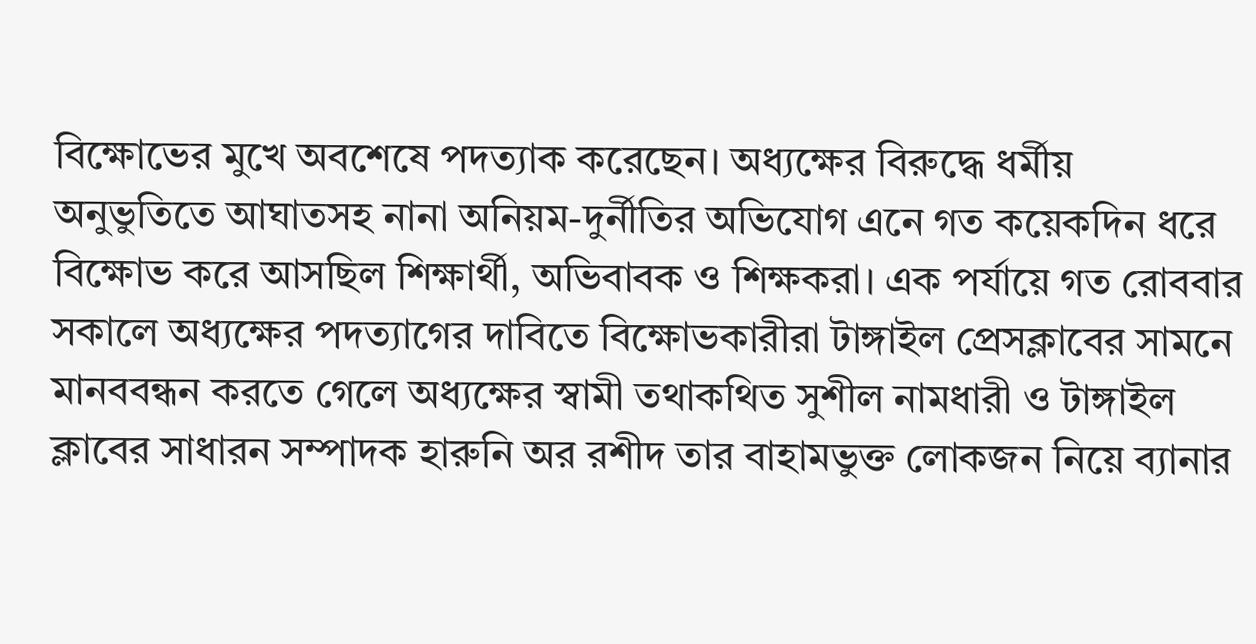বিক্ষোভের মুখে অবশেষে পদত্যাক করেছেন। অধ্যক্ষের বিরুদ্ধে ধর্মীয় অনুভুতিতে আঘাতসহ নানা অনিয়ম-দুর্নীতির অভিযোগ এনে গত কয়েকদিন ধরে বিক্ষোভ করে আসছিল শিক্ষার্থী, অভিবাবক ও শিক্ষকরা। এক পর্যায়ে গত রোববার সকালে অধ্যক্ষের পদত্যাগের দাবিতে বিক্ষোভকারীরা টাঙ্গাইল প্রেসক্লাবের সামনে মানববন্ধন করতে গেলে অধ্যক্ষের স্বামী তথাকথিত সুশীল নামধারী ও টাঙ্গাইল ক্লাবের সাধারন সম্পাদক হারুনি অর রশীদ তার বাহামভুক্ত লোকজন নিয়ে ব্যানার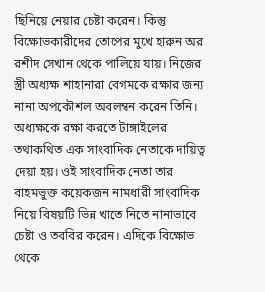ছিনিয়ে নেয়ার চেষ্টা করেন। কিন্তু বিক্ষোভকারীদের তোপের মুখে হারুন অর রশীদ সেখান থেকে পালিয়ে যায়। নিজের স্ত্রী অধ্যক্ষ শাহানারা বেগমকে রক্ষার জন্য নানা অপকৌশল অবলম্বন করেন তিনি। অধ্যক্ষকে রক্ষা করতে টাঙ্গাইলের তথাকথিত এক সাংবাদিক নেতাকে দায়িত্ব দেয়া হয়। ওই সাংবাদিক নেতা তার বাহমভুক্ত কয়েকজন নামধারী সাংবাদিক নিয়ে বিষয়টি ভিন্ন খাতে নিতে নানাভাবে চেষ্টা ও তববির করেন। এদিকে বিক্ষোভ থেকে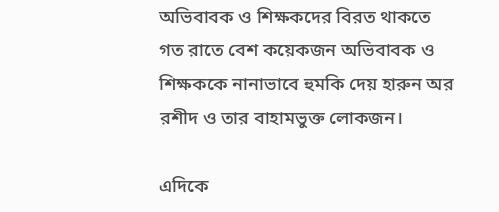অভিবাবক ও শিক্ষকদের বিরত থাকতে গত রাতে বেশ কয়েকজন অভিবাবক ও শিক্ষককে নানাভাবে হুমকি দেয় হারুন অর রশীদ ও তার বাহামভুক্ত লোকজন।

এদিকে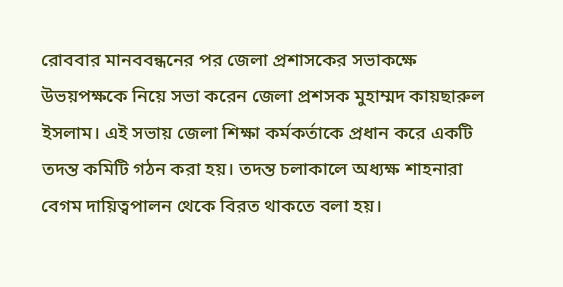রোববার মানববন্ধনের পর জেলা প্রশাসকের সভাকক্ষে উভয়পক্ষকে নিয়ে সভা করেন জেলা প্রশসক মুহাম্মদ কায়ছারুল ইসলাম। এই সভায় জেলা শিক্ষা কর্মকর্তাকে প্রধান করে একটি তদন্ত কমিটি গঠন করা হয়। তদন্ত চলাকালে অধ্যক্ষ শাহনারা বেগম দায়িত্বপালন থেকে বিরত থাকতে বলা হয়।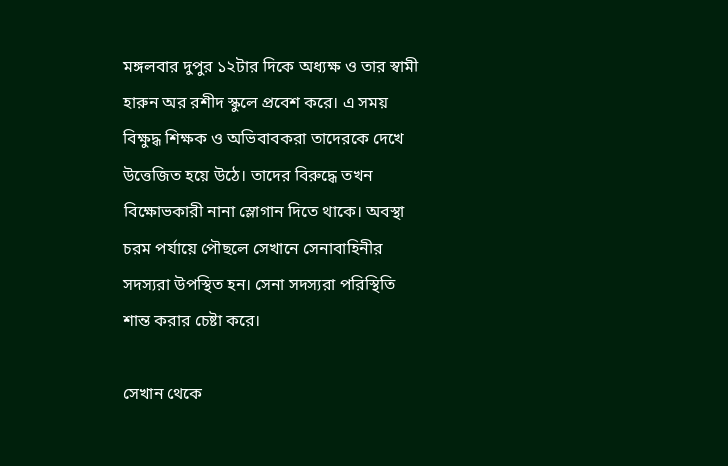মঙ্গলবার দুপুর ১২টার দিকে অধ্যক্ষ ও তার স্বামী হারুন অর রশীদ স্কুলে প্রবেশ করে। এ সময় বিক্ষুদ্ধ শিক্ষক ও অভিবাবকরা তাদেরকে দেখে উত্তেজিত হয়ে উঠে। তাদের বিরুদ্ধে তখন বিক্ষোভকারী নানা স্লোগান দিতে থাকে। অবস্থা চরম পর্যায়ে পৌছলে সেখানে সেনাবাহিনীর সদস্যরা উপস্থিত হন। সেনা সদস্যরা পরিস্থিতি শান্ত করার চেষ্টা করে।

সেখান থেকে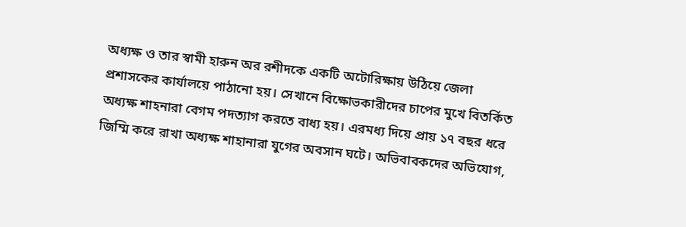অধ্যক্ষ ও তার স্বামী হারুন অর রশীদকে একটি অটোরিক্ষায় উঠিয়ে জেলা প্রশাসকের কার্যালয়ে পাঠানো হয়। সেখানে বিক্ষোভকারীদের চাপের মুখে বিতর্কিত অধ্যক্ষ শাহনারা বেগম পদত্যাগ করতে বাধ্য হয়। এরমধ্য দিয়ে প্রায় ১৭ বছর ধরে জিম্মি করে রাখা অধ্যক্ষ শাহানারা যুগের অবসান ঘটে। অভিবাবকদের অভিযোগ,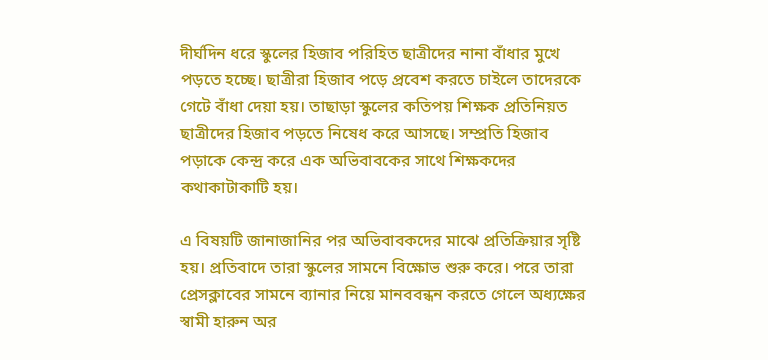দীর্ঘদিন ধরে স্কুলের হিজাব পরিহিত ছাত্রীদের নানা বাঁধার মুখে পড়তে হচ্ছে। ছাত্রীরা হিজাব পড়ে প্রবেশ করতে চাইলে তাদেরকে গেটে বাঁধা দেয়া হয়। তাছাড়া স্কুলের কতিপয় শিক্ষক প্রতিনিয়ত ছাত্রীদের হিজাব পড়তে নিষেধ করে আসছে। সম্প্রতি হিজাব পড়াকে কেন্দ্র করে এক অভিবাবকের সাথে শিক্ষকদের কথাকাটাকাটি হয়।

এ বিষয়টি জানাজানির পর অভিবাবকদের মাঝে প্রতিক্রিয়ার সৃষ্টি হয়। প্রতিবাদে তারা স্কুলের সামনে বিক্ষোভ শুরু করে। পরে তারা প্রেসক্লাবের সামনে ব্যানার নিয়ে মানববন্ধন করতে গেলে অধ্যক্ষের স্বামী হারুন অর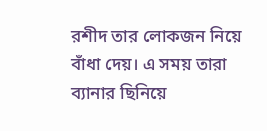রশীদ তার লোকজন নিয়ে বাঁধা দেয়। এ সময় তারা ব্যানার ছিনিয়ে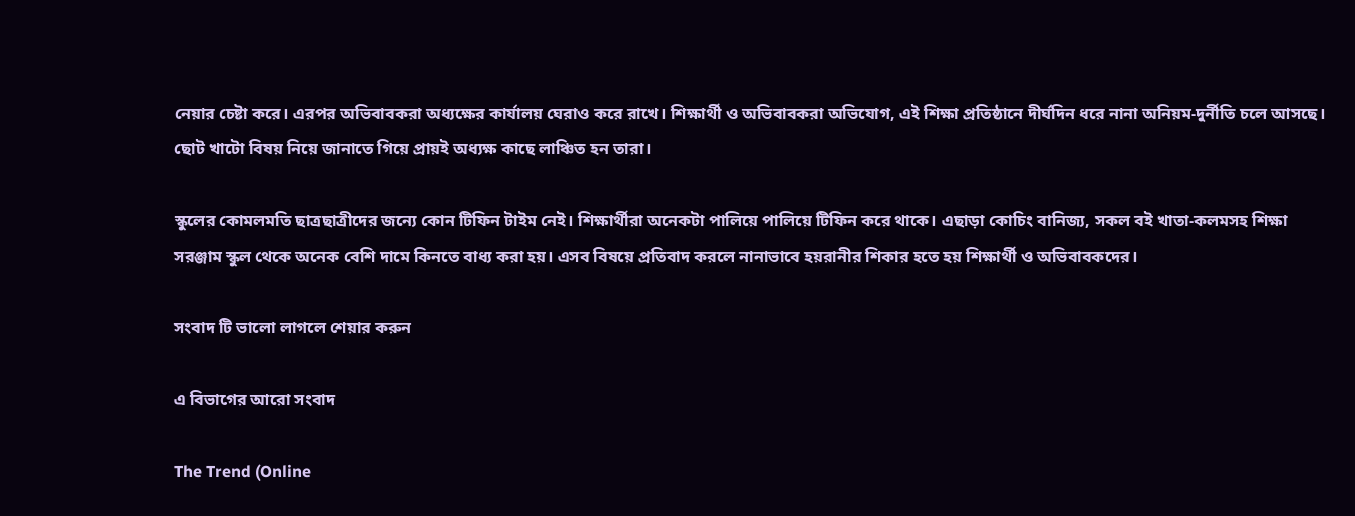নেয়ার চেষ্টা করে। এরপর অভিবাবকরা অধ্যক্ষের কার্যালয় ঘেরাও করে রাখে। শিক্ষার্থী ও অভিবাবকরা অভিযোগ, এই শিক্ষা প্রতিষ্ঠানে দীর্ঘদিন ধরে নানা অনিয়ম-দুর্নীতি চলে আসছে। ছোট খাটো বিষয় নিয়ে জানাতে গিয়ে প্রায়ই অধ্যক্ষ কাছে লাঞ্চিত হন তারা।

স্কুলের কোমলমতি ছাত্রছাত্রীদের জন্যে কোন টিফিন টাইম নেই। শিক্ষার্থীরা অনেকটা পালিয়ে পালিয়ে টিফিন করে থাকে। এছাড়া কোচিং বানিজ্য, সকল বই খাতা-কলমসহ শিক্ষা সরঞ্জাম স্কুল থেকে অনেক বেশি দামে কিনতে বাধ্য করা হয়। এসব বিষয়ে প্রতিবাদ করলে নানাভাবে হয়রানীর শিকার হতে হয় শিক্ষার্থী ও অভিবাবকদের।

সংবাদ টি ভালো লাগলে শেয়ার করুন

এ বিভাগের আরো সংবাদ

The Trend (Online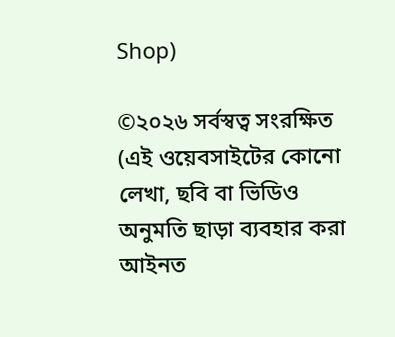Shop)

©২০২৬ সর্বস্বত্ব সংরক্ষিত (এই ওয়েবসাইটের কোনো লেখা, ছবি বা ভিডিও অনুমতি ছাড়া ব্যবহার করা আইনত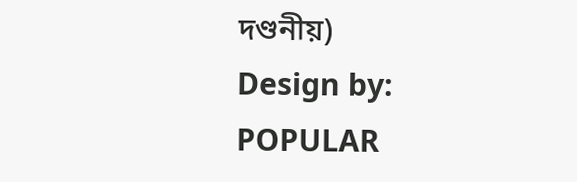দণ্ডনীয়)
Design by: POPULAR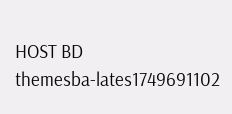HOST BD
themesba-lates1749691102